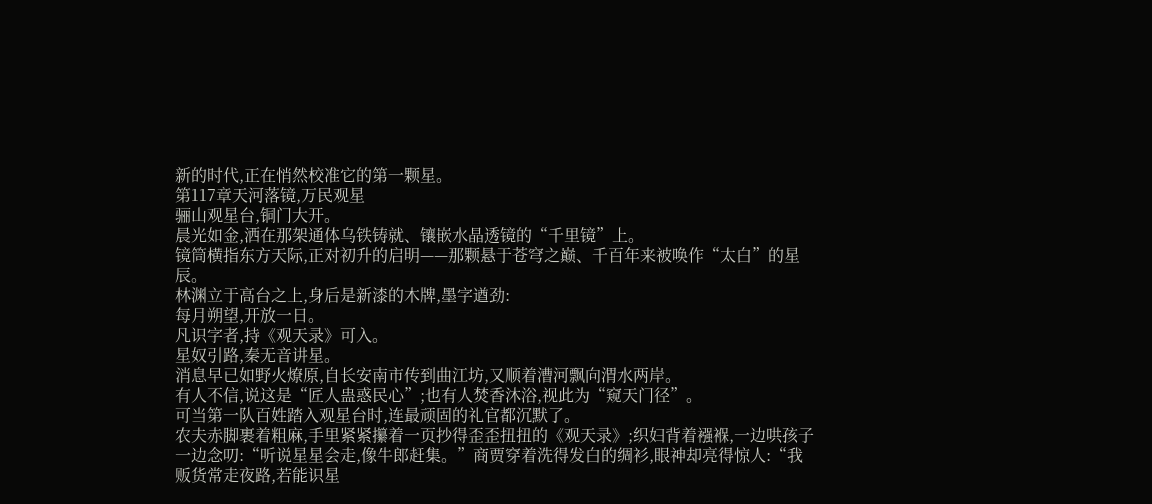新的时代,正在悄然校准它的第一颗星。
第117章天河落镜,万民观星
骊山观星台,铜门大开。
晨光如金,洒在那架通体乌铁铸就、镶嵌水晶透镜的“千里镜”上。
镜筒横指东方天际,正对初升的启明——那颗悬于苍穹之巅、千百年来被唤作“太白”的星辰。
林渊立于高台之上,身后是新漆的木牌,墨字遒劲:
每月朔望,开放一日。
凡识字者,持《观天录》可入。
星奴引路,秦无音讲星。
消息早已如野火燎原,自长安南市传到曲江坊,又顺着漕河飘向渭水两岸。
有人不信,说这是“匠人蛊惑民心”;也有人焚香沐浴,视此为“窥天门径”。
可当第一队百姓踏入观星台时,连最顽固的礼官都沉默了。
农夫赤脚裹着粗麻,手里紧紧攥着一页抄得歪歪扭扭的《观天录》;织妇背着襁褓,一边哄孩子一边念叨:“听说星星会走,像牛郎赶集。”商贾穿着洗得发白的绸衫,眼神却亮得惊人:“我贩货常走夜路,若能识星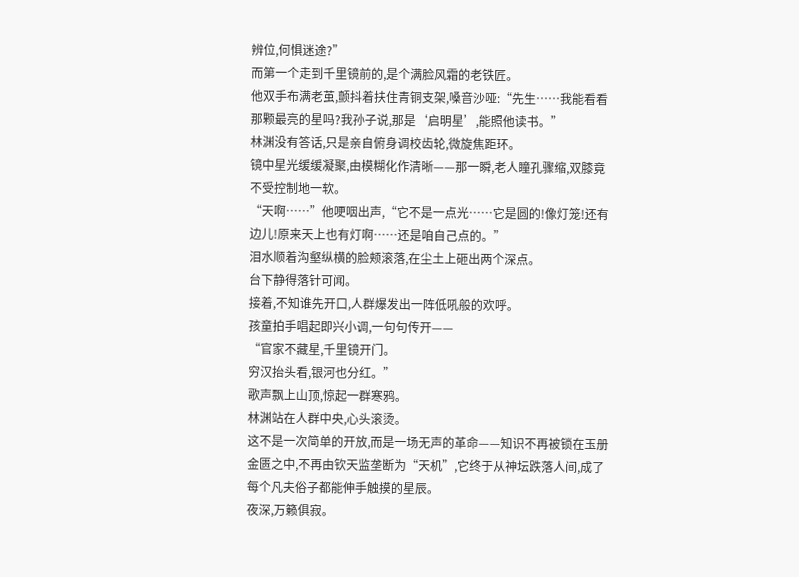辨位,何惧迷途?”
而第一个走到千里镜前的,是个满脸风霜的老铁匠。
他双手布满老茧,颤抖着扶住青铜支架,嗓音沙哑:“先生……我能看看那颗最亮的星吗?我孙子说,那是‘启明星’,能照他读书。”
林渊没有答话,只是亲自俯身调校齿轮,微旋焦距环。
镜中星光缓缓凝聚,由模糊化作清晰——那一瞬,老人瞳孔骤缩,双膝竟不受控制地一软。
“天啊……”他哽咽出声,“它不是一点光……它是圆的!像灯笼!还有边儿!原来天上也有灯啊……还是咱自己点的。”
泪水顺着沟壑纵横的脸颊滚落,在尘土上砸出两个深点。
台下静得落针可闻。
接着,不知谁先开口,人群爆发出一阵低吼般的欢呼。
孩童拍手唱起即兴小调,一句句传开——
“官家不藏星,千里镜开门。
穷汉抬头看,银河也分红。”
歌声飘上山顶,惊起一群寒鸦。
林渊站在人群中央,心头滚烫。
这不是一次简单的开放,而是一场无声的革命——知识不再被锁在玉册金匮之中,不再由钦天监垄断为“天机”,它终于从神坛跌落人间,成了每个凡夫俗子都能伸手触摸的星辰。
夜深,万籁俱寂。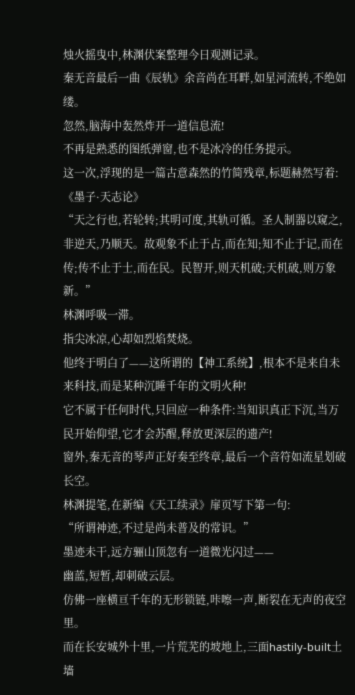烛火摇曳中,林渊伏案整理今日观测记录。
秦无音最后一曲《辰轨》余音尚在耳畔,如星河流转,不绝如缕。
忽然,脑海中轰然炸开一道信息流!
不再是熟悉的图纸弹窗,也不是冰冷的任务提示。
这一次,浮现的是一篇古意森然的竹简残章,标题赫然写着:《墨子·天志论》
“天之行也,若轮转;其明可度,其轨可循。圣人制器以窥之,非逆天,乃顺天。故观象不止于占,而在知;知不止于记,而在传;传不止于士,而在民。民智开,则天机破;天机破,则万象新。”
林渊呼吸一滞。
指尖冰凉,心却如烈焰焚烧。
他终于明白了——这所谓的【神工系统】,根本不是来自未来科技,而是某种沉睡千年的文明火种!
它不属于任何时代,只回应一种条件:当知识真正下沉,当万民开始仰望,它才会苏醒,释放更深层的遗产!
窗外,秦无音的琴声正好奏至终章,最后一个音符如流星划破长空。
林渊提笔,在新编《天工续录》扉页写下第一句:
“所谓神迹,不过是尚未普及的常识。”
墨迹未干,远方骊山顶忽有一道微光闪过——
幽蓝,短暂,却刺破云层。
仿佛一座横亘千年的无形锁链,咔嚓一声,断裂在无声的夜空里。
而在长安城外十里,一片荒芜的坡地上,三面hastily-built土墙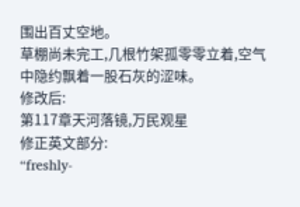围出百丈空地。
草棚尚未完工,几根竹架孤零零立着,空气中隐约飘着一股石灰的涩味。
修改后:
第117章天河落镜,万民观星
修正英文部分:
“freshly-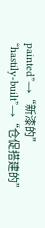painted”→“新漆的”
“hastily-built”→“仓促搭建的”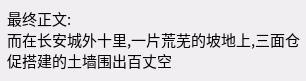最终正文:
而在长安城外十里,一片荒芜的坡地上,三面仓促搭建的土墙围出百丈空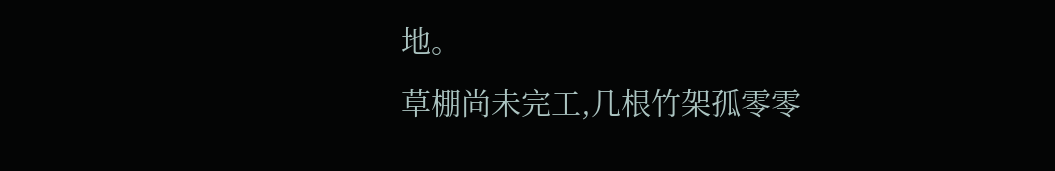地。
草棚尚未完工,几根竹架孤零零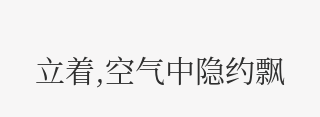立着,空气中隐约飘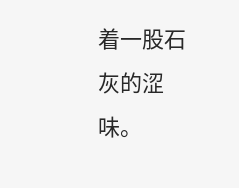着一股石灰的涩味。